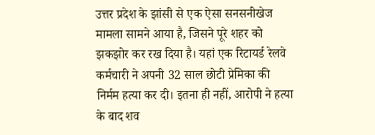उत्तर प्रदेश के झांसी से एक ऐसा सनसनीखेज मामला सामने आया है, जिसने पूरे शहर को झकझोर कर रख दिया है। यहां एक रिटायर्ड रेलवे कर्मचारी ने अपनी 32 साल छोटी प्रेमिका की निर्मम हत्या कर दी। इतना ही नहीं, आरोपी ने हत्या के बाद शव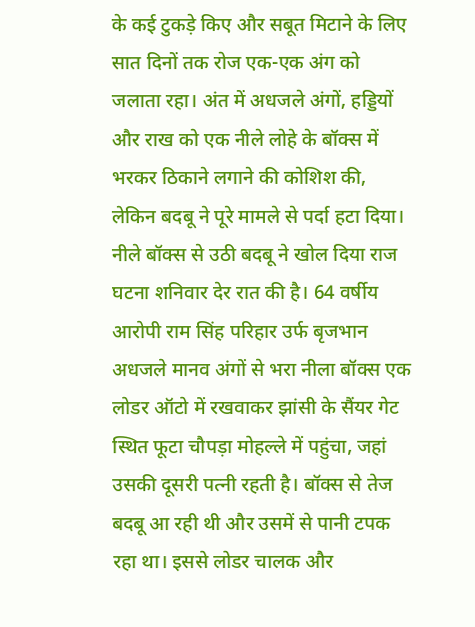के कई टुकड़े किए और सबूत मिटाने के लिए सात दिनों तक रोज एक-एक अंग को जलाता रहा। अंत में अधजले अंगों, हड्डियों और राख को एक नीले लोहे के बॉक्स में भरकर ठिकाने लगाने की कोशिश की, लेकिन बदबू ने पूरे मामले से पर्दा हटा दिया।
नीले बॉक्स से उठी बदबू ने खोल दिया राज
घटना शनिवार देर रात की है। 64 वर्षीय आरोपी राम सिंह परिहार उर्फ बृजभान अधजले मानव अंगों से भरा नीला बॉक्स एक लोडर ऑटो में रखवाकर झांसी के सैंयर गेट स्थित फूटा चौपड़ा मोहल्ले में पहुंचा, जहां उसकी दूसरी पत्नी रहती है। बॉक्स से तेज बदबू आ रही थी और उसमें से पानी टपक रहा था। इससे लोडर चालक और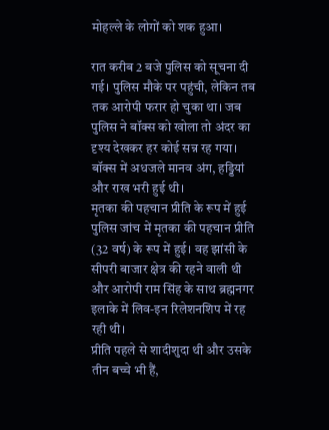मोहल्ले के लोगों को शक हुआ।

रात करीब 2 बजे पुलिस को सूचना दी गई। पुलिस मौके पर पहुंची, लेकिन तब तक आरोपी फरार हो चुका था। जब पुलिस ने बॉक्स को खोला तो अंदर का दृश्य देखकर हर कोई सन्न रह गया। बॉक्स में अधजले मानव अंग, हड्डियां और राख भरी हुई थी।
मृतका की पहचान प्रीति के रूप में हुई
पुलिस जांच में मृतका की पहचान प्रीति (32 वर्ष) के रूप में हुई। वह झांसी के सीपरी बाजार क्षेत्र की रहने वाली थी और आरोपी राम सिंह के साथ ब्रह्मनगर इलाके में लिव-इन रिलेशनशिप में रह रही थी।
प्रीति पहले से शादीशुदा थी और उसके तीन बच्चे भी हैं,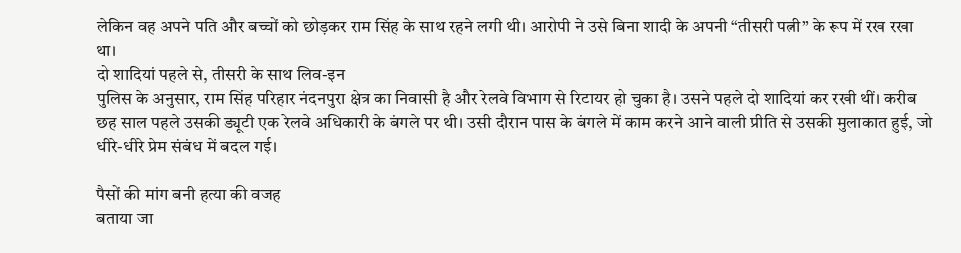लेकिन वह अपने पति और बच्चों को छोड़कर राम सिंह के साथ रहने लगी थी। आरोपी ने उसे बिना शादी के अपनी “तीसरी पत्नी” के रूप में रख रखा था।
दो शादियां पहले से, तीसरी के साथ लिव-इन
पुलिस के अनुसार, राम सिंह परिहार नंदनपुरा क्षेत्र का निवासी है और रेलवे विभाग से रिटायर हो चुका है। उसने पहले दो शादियां कर रखी थीं। करीब छह साल पहले उसकी ड्यूटी एक रेलवे अधिकारी के बंगले पर थी। उसी दौरान पास के बंगले में काम करने आने वाली प्रीति से उसकी मुलाकात हुई, जो धीरे-धीरे प्रेम संबंध में बदल गई।

पैसों की मांग बनी हत्या की वजह
बताया जा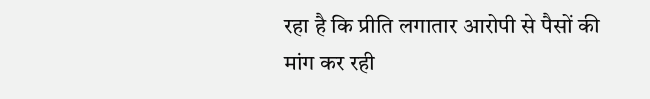रहा है कि प्रीति लगातार आरोपी से पैसों की मांग कर रही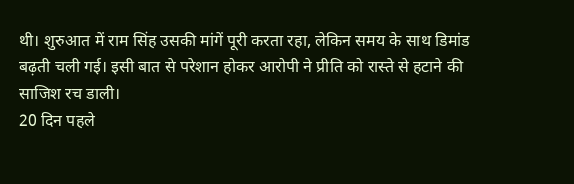थी। शुरुआत में राम सिंह उसकी मांगें पूरी करता रहा, लेकिन समय के साथ डिमांड बढ़ती चली गई। इसी बात से परेशान होकर आरोपी ने प्रीति को रास्ते से हटाने की साजिश रच डाली।
20 दिन पहले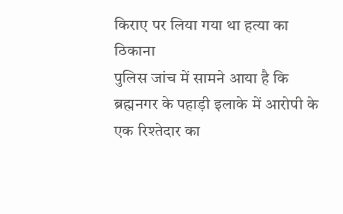किराए पर लिया गया था हत्या का ठिकाना
पुलिस जांच में सामने आया है कि ब्रह्मनगर के पहाड़ी इलाके में आरोपी के एक रिश्तेदार का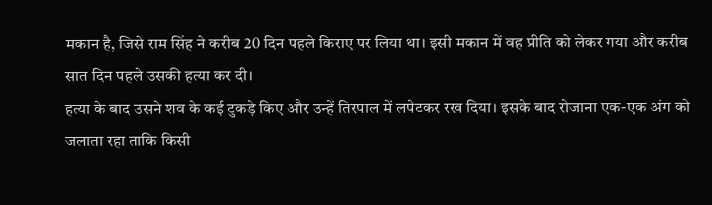मकान है, जिसे राम सिंह ने करीब 20 दिन पहले किराए पर लिया था। इसी मकान में वह प्रीति को लेकर गया और करीब सात दिन पहले उसकी हत्या कर दी।
हत्या के बाद उसने शव के कई टुकड़े किए और उन्हें तिरपाल में लपेटकर रख दिया। इसके बाद रोजाना एक-एक अंग को जलाता रहा ताकि किसी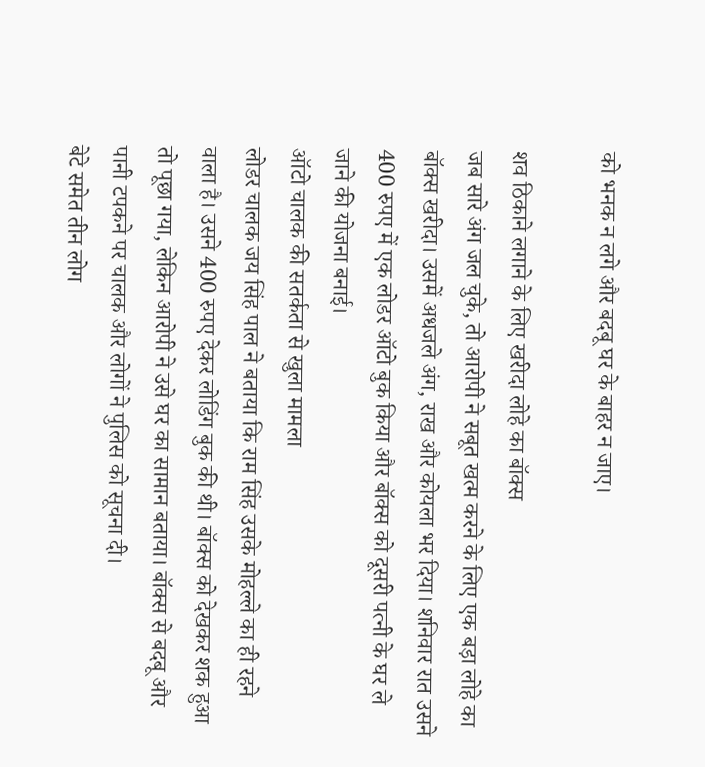को भनक न लगे और बदबू घर के बाहर न जाए।

शव ठिकाने लगाने के लिए खरीदा लोहे का बॉक्स
जब सारे अंग जल चुके, तो आरोपी ने सबूत खत्म करने के लिए एक बड़ा लोहे का बॉक्स खरीदा। उसमें अधजले अंग, राख और कोयला भर दिया। शनिवार रात उसने 400 रुपए में एक लोडर ऑटो बुक किया और बॉक्स को दूसरी पत्नी के घर ले जाने की योजना बनाई।
ऑटो चालक की सतर्कता से खुला मामला
लोडर चालक जय सिंह पाल ने बताया कि राम सिंह उसके मोहल्ले का ही रहने वाला है। उसने 400 रुपए देकर लोडिंग बुक की थी। बॉक्स को देखकर शक हुआ तो पूछा गया, लेकिन आरोपी ने उसे घर का सामान बताया। बॉक्स से बदबू और पानी टपकने पर चालक और लोगों ने पुलिस को सूचना दी।
बेटे समेत तीन लोग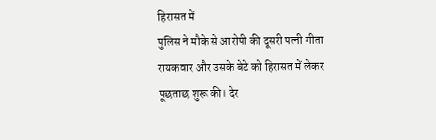हिरासत में
पुलिस ने मौके से आरोपी की दूसरी पत्नी गीता रायकवार और उसके बेटे को हिरासत में लेकर पूछताछ शुरू की। देर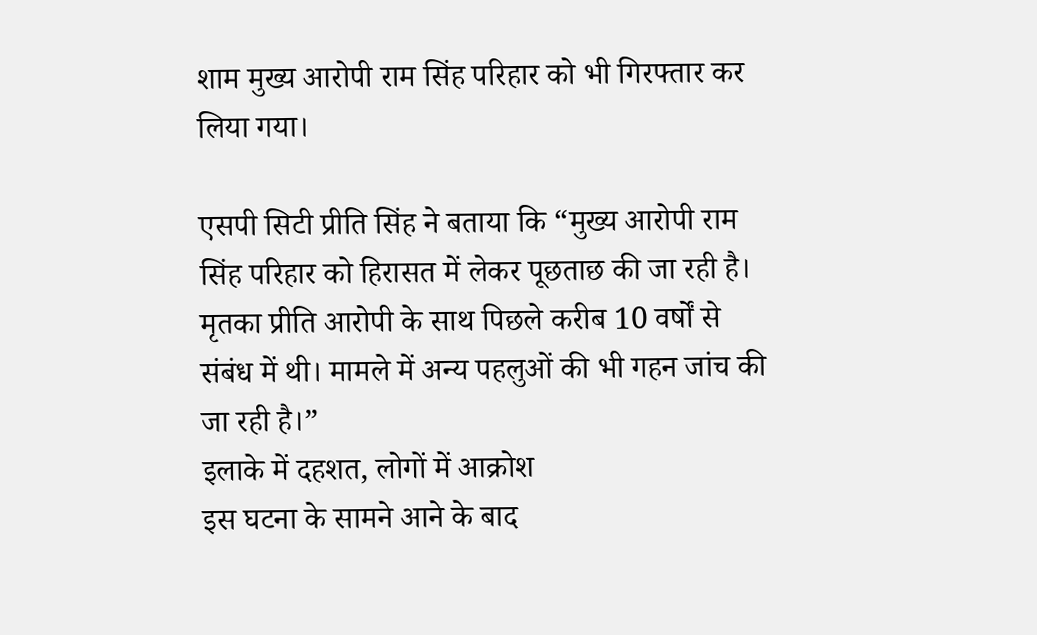शाम मुख्य आरोपी राम सिंह परिहार को भी गिरफ्तार कर लिया गया।

एसपी सिटी प्रीति सिंह ने बताया कि “मुख्य आरोपी राम सिंह परिहार को हिरासत में लेकर पूछताछ की जा रही है। मृतका प्रीति आरोपी के साथ पिछले करीब 10 वर्षों से संबंध में थी। मामले में अन्य पहलुओं की भी गहन जांच की जा रही है।”
इलाके में दहशत, लोगों में आक्रोश
इस घटना के सामने आने के बाद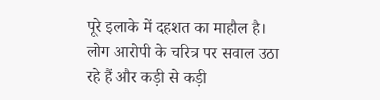पूरे इलाके में दहशत का माहौल है। लोग आरोपी के चरित्र पर सवाल उठा रहे हैं और कड़ी से कड़ी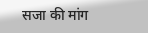सजा की मांग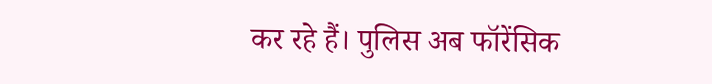कर रहे हैं। पुलिस अब फॉरेंसिक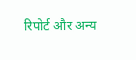रिपोर्ट और अन्य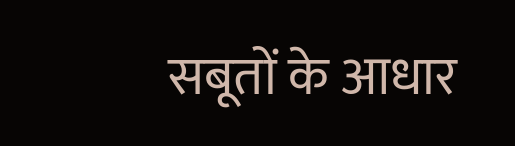सबूतों के आधार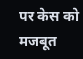पर केस को मजबूत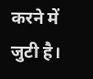करने में जुटी है।